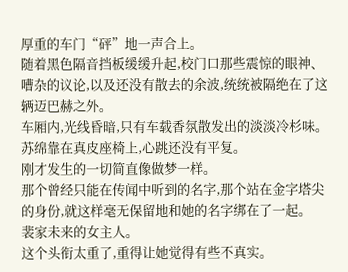厚重的车门“砰”地一声合上。
随着黑色隔音挡板缓缓升起,校门口那些震惊的眼神、嘈杂的议论,以及还没有散去的余波,统统被隔绝在了这辆迈巴赫之外。
车厢内,光线昏暗,只有车载香氛散发出的淡淡冷杉味。
苏绵靠在真皮座椅上,心跳还没有平复。
刚才发生的一切简直像做梦一样。
那个曾经只能在传闻中听到的名字,那个站在金字塔尖的身份,就这样毫无保留地和她的名字绑在了一起。
裴家未来的女主人。
这个头衔太重了,重得让她觉得有些不真实。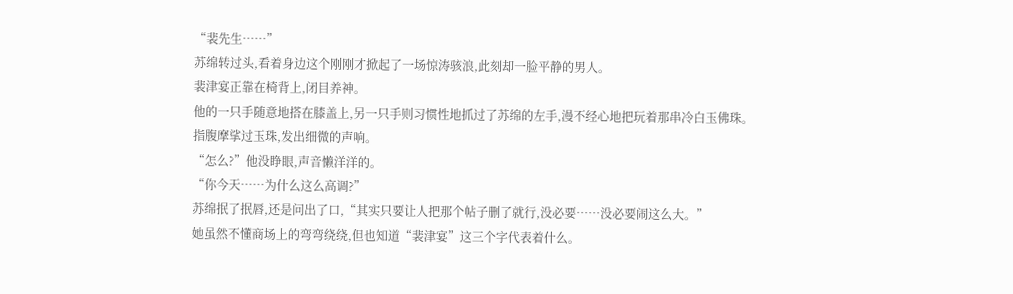“裴先生……”
苏绵转过头,看着身边这个刚刚才掀起了一场惊涛骇浪,此刻却一脸平静的男人。
裴津宴正靠在椅背上,闭目养神。
他的一只手随意地搭在膝盖上,另一只手则习惯性地抓过了苏绵的左手,漫不经心地把玩着那串冷白玉佛珠。
指腹摩挲过玉珠,发出细微的声响。
“怎么?”他没睁眼,声音懒洋洋的。
“你今天……为什么这么高调?”
苏绵抿了抿唇,还是问出了口,“其实只要让人把那个帖子删了就行,没必要……没必要闹这么大。”
她虽然不懂商场上的弯弯绕绕,但也知道“裴津宴”这三个字代表着什么。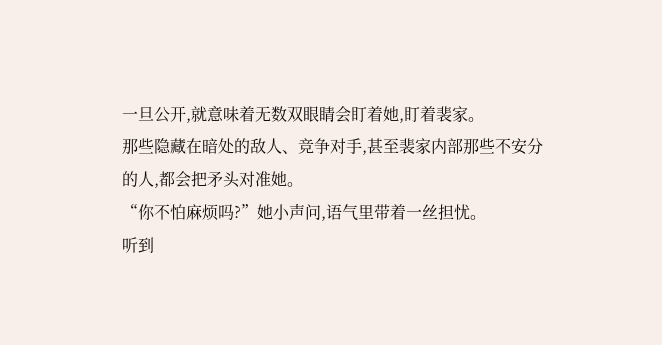一旦公开,就意味着无数双眼睛会盯着她,盯着裴家。
那些隐藏在暗处的敌人、竞争对手,甚至裴家内部那些不安分的人,都会把矛头对准她。
“你不怕麻烦吗?”她小声问,语气里带着一丝担忧。
听到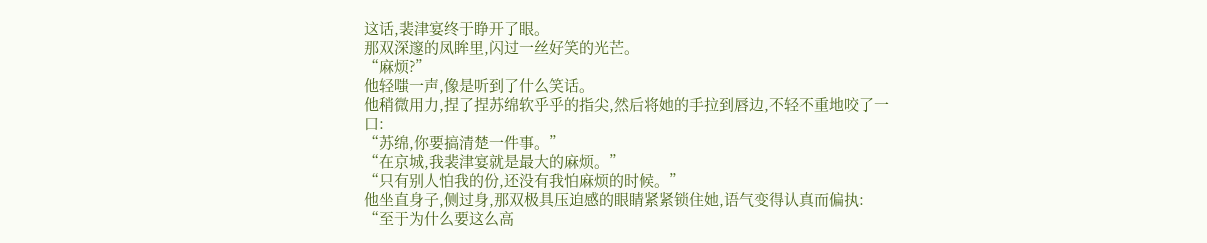这话,裴津宴终于睁开了眼。
那双深邃的凤眸里,闪过一丝好笑的光芒。
“麻烦?”
他轻嗤一声,像是听到了什么笑话。
他稍微用力,捏了捏苏绵软乎乎的指尖,然后将她的手拉到唇边,不轻不重地咬了一口:
“苏绵,你要搞清楚一件事。”
“在京城,我裴津宴就是最大的麻烦。”
“只有别人怕我的份,还没有我怕麻烦的时候。”
他坐直身子,侧过身,那双极具压迫感的眼睛紧紧锁住她,语气变得认真而偏执:
“至于为什么要这么高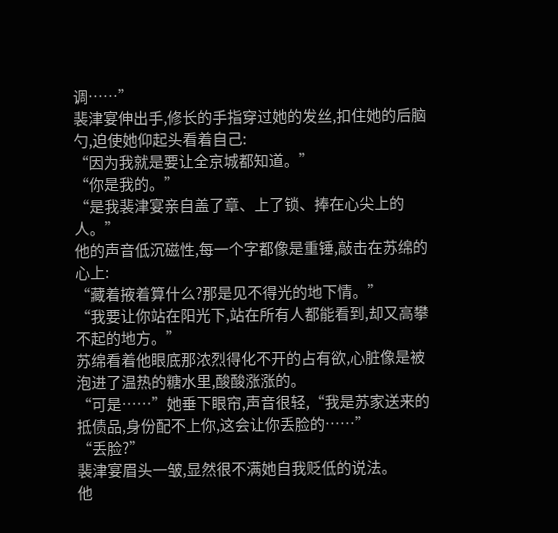调……”
裴津宴伸出手,修长的手指穿过她的发丝,扣住她的后脑勺,迫使她仰起头看着自己:
“因为我就是要让全京城都知道。”
“你是我的。”
“是我裴津宴亲自盖了章、上了锁、捧在心尖上的人。”
他的声音低沉磁性,每一个字都像是重锤,敲击在苏绵的心上:
“藏着掖着算什么?那是见不得光的地下情。”
“我要让你站在阳光下,站在所有人都能看到,却又高攀不起的地方。”
苏绵看着他眼底那浓烈得化不开的占有欲,心脏像是被泡进了温热的糖水里,酸酸涨涨的。
“可是……”她垂下眼帘,声音很轻,“我是苏家送来的抵债品,身份配不上你,这会让你丢脸的……”
“丢脸?”
裴津宴眉头一皱,显然很不满她自我贬低的说法。
他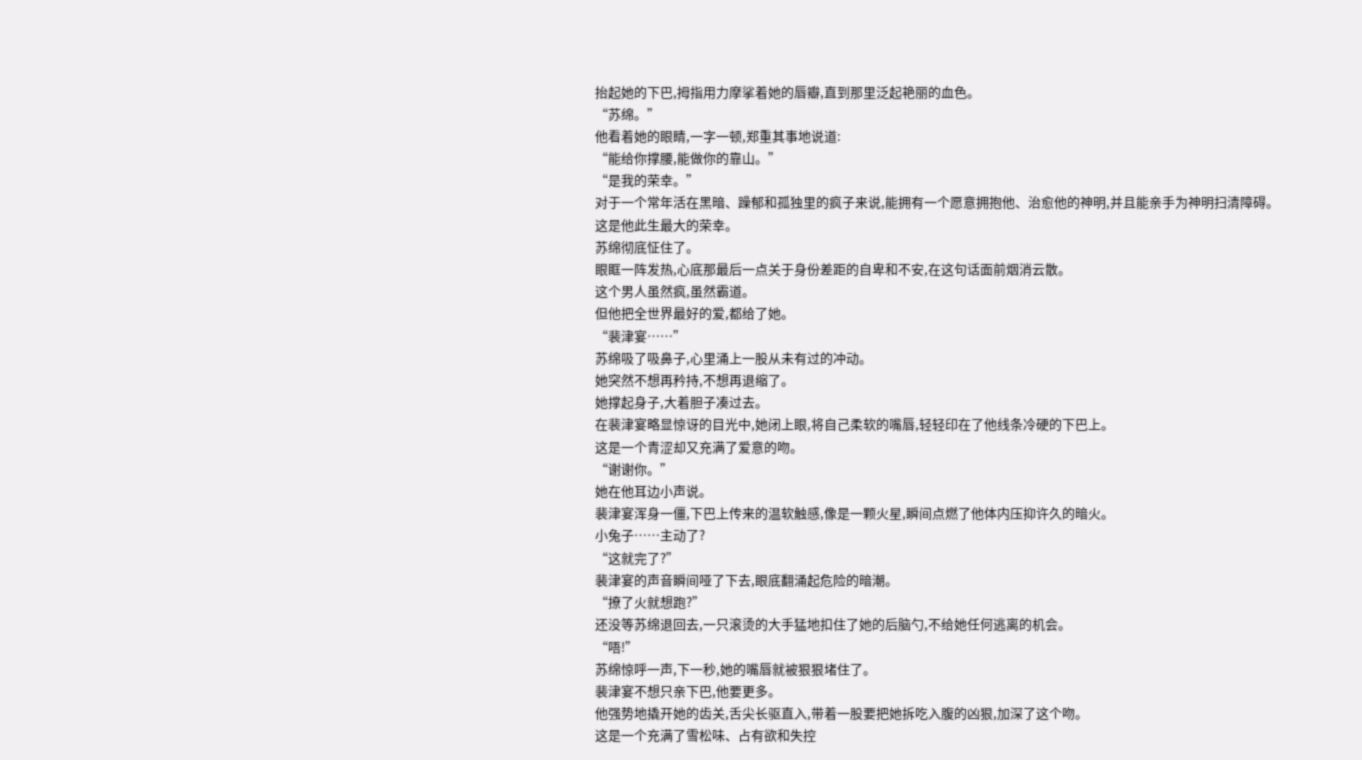抬起她的下巴,拇指用力摩挲着她的唇瓣,直到那里泛起艳丽的血色。
“苏绵。”
他看着她的眼睛,一字一顿,郑重其事地说道:
“能给你撑腰,能做你的靠山。”
“是我的荣幸。”
对于一个常年活在黑暗、躁郁和孤独里的疯子来说,能拥有一个愿意拥抱他、治愈他的神明,并且能亲手为神明扫清障碍。
这是他此生最大的荣幸。
苏绵彻底怔住了。
眼眶一阵发热,心底那最后一点关于身份差距的自卑和不安,在这句话面前烟消云散。
这个男人虽然疯,虽然霸道。
但他把全世界最好的爱,都给了她。
“裴津宴……”
苏绵吸了吸鼻子,心里涌上一股从未有过的冲动。
她突然不想再矜持,不想再退缩了。
她撑起身子,大着胆子凑过去。
在裴津宴略显惊讶的目光中,她闭上眼,将自己柔软的嘴唇,轻轻印在了他线条冷硬的下巴上。
这是一个青涩却又充满了爱意的吻。
“谢谢你。”
她在他耳边小声说。
裴津宴浑身一僵,下巴上传来的温软触感,像是一颗火星,瞬间点燃了他体内压抑许久的暗火。
小兔子……主动了?
“这就完了?”
裴津宴的声音瞬间哑了下去,眼底翻涌起危险的暗潮。
“撩了火就想跑?”
还没等苏绵退回去,一只滚烫的大手猛地扣住了她的后脑勺,不给她任何逃离的机会。
“唔!”
苏绵惊呼一声,下一秒,她的嘴唇就被狠狠堵住了。
裴津宴不想只亲下巴,他要更多。
他强势地撬开她的齿关,舌尖长驱直入,带着一股要把她拆吃入腹的凶狠,加深了这个吻。
这是一个充满了雪松味、占有欲和失控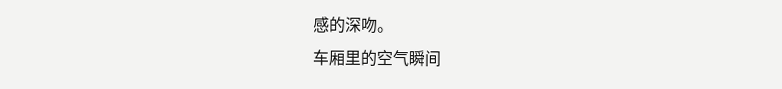感的深吻。
车厢里的空气瞬间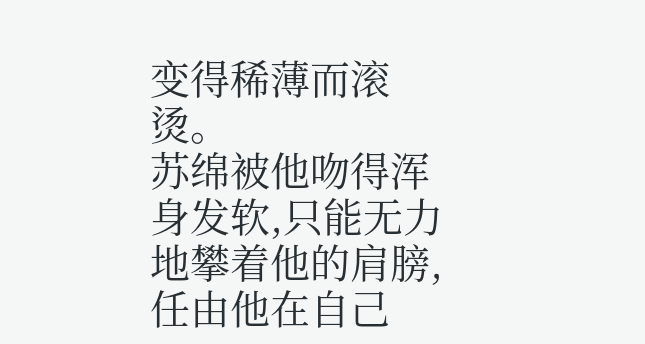变得稀薄而滚烫。
苏绵被他吻得浑身发软,只能无力地攀着他的肩膀,任由他在自己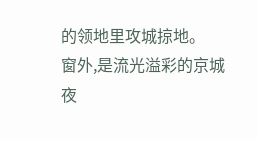的领地里攻城掠地。
窗外,是流光溢彩的京城夜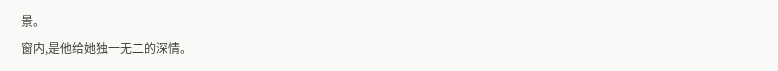景。
窗内,是他给她独一无二的深情。